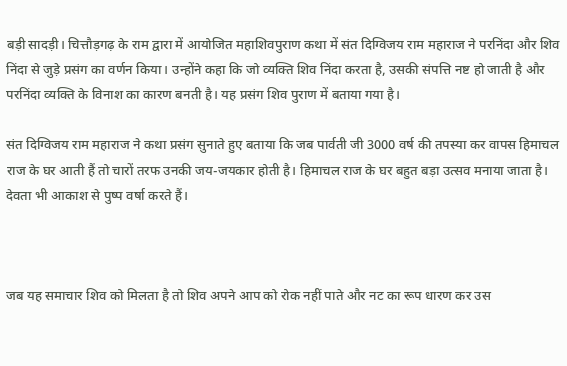बड़ी सादड़ी। चित्तौड़गढ़ के राम द्वारा में आयोजित महाशिवपुराण कथा में संत दिग्विजय राम महाराज ने परनिंदा और शिव निंदा से जुड़े प्रसंग का वर्णन किया। उन्होंने कहा कि जो व्यक्ति शिव निंदा करता है, उसकी संपत्ति नष्ट हो जाती है और परनिंदा व्यक्ति के विनाश का कारण बनती है। यह प्रसंग शिव पुराण में बताया गया है।

संत दिग्विजय राम महाराज ने कथा प्रसंग सुनाते हुए बताया कि जब पार्वती जी 3000 वर्ष की तपस्या कर वापस हिमाचल राज के घर आती हैं तो चारों तरफ उनकी जय-जयकार होती है। हिमाचल राज के घर बहुत बड़ा उत्सव मनाया जाता है। देवता भी आकाश से पुष्प वर्षा करते हैं।



जब यह समाचार शिव को मिलता है तो शिव अपने आप को रोक नहीं पाते और नट का रूप धारण कर उस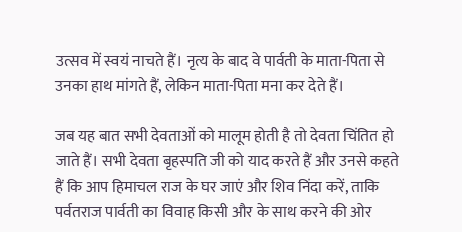उत्सव में स्वयं नाचते हैं। नृत्य के बाद वे पार्वती के माता-पिता से उनका हाथ मांगते हैं, लेकिन माता-पिता मना कर देते हैं।

जब यह बात सभी देवताओं को मालूम होती है तो देवता चिंतित हो जाते हैं। सभी देवता बृहस्पति जी को याद करते हैं और उनसे कहते हैं कि आप हिमाचल राज के घर जाएं और शिव निंदा करें, ताकि पर्वतराज पार्वती का विवाह किसी और के साथ करने की ओर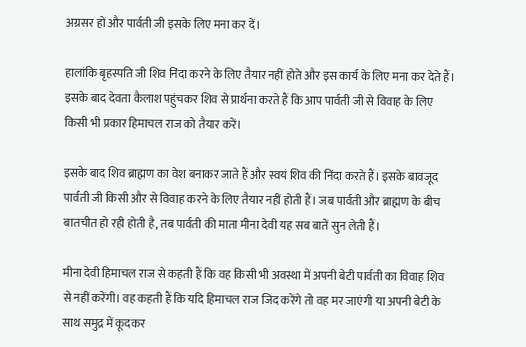अग्रसर हों और पार्वती जी इसके लिए मना कर दें।

हालांकि बृहस्पति जी शिव निंदा करने के लिए तैयार नहीं होते और इस कार्य के लिए मना कर देते हैं। इसके बाद देवता कैलाश पहुंचकर शिव से प्रार्थना करते हैं कि आप पार्वती जी से विवाह के लिए किसी भी प्रकार हिमाचल राज को तैयार करें।

इसके बाद शिव ब्राह्मण का वेश बनाकर जाते हैं और स्वयं शिव की निंदा करते हैं। इसके बावजूद पार्वती जी किसी और से विवाह करने के लिए तैयार नहीं होती हैं। जब पार्वती और ब्राह्मण के बीच बातचीत हो रही होती है, तब पार्वती की माता मीना देवी यह सब बातें सुन लेती हैं।

मीना देवी हिमाचल राज से कहती हैं कि वह किसी भी अवस्था में अपनी बेटी पार्वती का विवाह शिव से नहीं करेंगी। वह कहती हैं कि यदि हिमाचल राज जिद करेंगे तो वह मर जाएंगी या अपनी बेटी के साथ समुद्र में कूदकर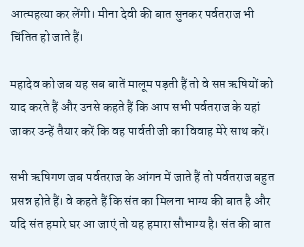आत्महत्या कर लेंगी। मीना देवी की बात सुनकर पर्वतराज भी चिंतित हो जाते हैं।

महादेव को जब यह सब बातें मालूम पड़ती हैं तो वे सप्त ऋषियों को याद करते हैं और उनसे कहते हैं कि आप सभी पर्वतराज के यहां जाकर उन्हें तैयार करें कि वह पार्वती जी का विवाह मेरे साथ करें।

सभी ऋषिगण जब पर्वतराज के आंगन में जाते हैं तो पर्वतराज बहुत प्रसन्न होते हैं। वे कहते हैं कि संत का मिलना भाग्य की बात है और यदि संत हमारे घर आ जाएं तो यह हमारा सौभाग्य है। संत की बात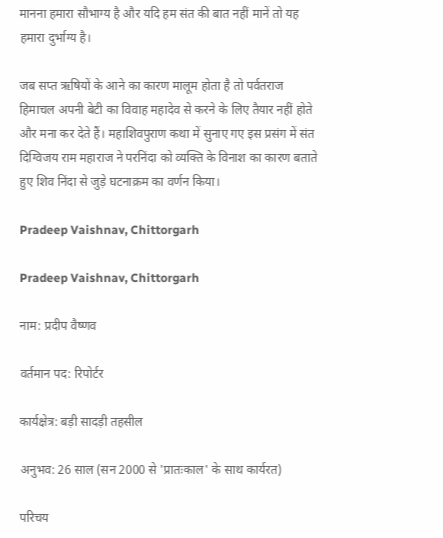मानना हमारा सौभाग्य है और यदि हम संत की बात नहीं मानें तो यह हमारा दुर्भाग्य है।

जब सप्त ऋषियों के आने का कारण मालूम होता है तो पर्वतराज हिमाचल अपनी बेटी का विवाह महादेव से करने के लिए तैयार नहीं होते और मना कर देते हैं। महाशिवपुराण कथा में सुनाए गए इस प्रसंग में संत दिग्विजय राम महाराज ने परनिंदा को व्यक्ति के विनाश का कारण बताते हुए शिव निंदा से जुड़े घटनाक्रम का वर्णन किया।

Pradeep Vaishnav, Chittorgarh

Pradeep Vaishnav, Chittorgarh

नाम: प्रदीप वैष्णव

वर्तमान पद: रिपोर्टर

कार्यक्षेत्र: बड़ी सादड़ी तहसील

अनुभव: 26 साल (सन 2000 से 'प्रातःकाल' के साथ कार्यरत)

परिचय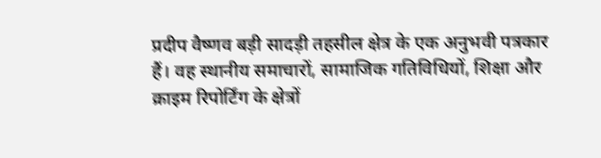प्रदीप वैष्णव बड़ी सादड़ी तहसील क्षेत्र के एक अनुभवी पत्रकार हैं। वह स्थानीय समाचारों, सामाजिक गतिविधियों, शिक्षा और क्राइम रिपोर्टिंग के क्षेत्रों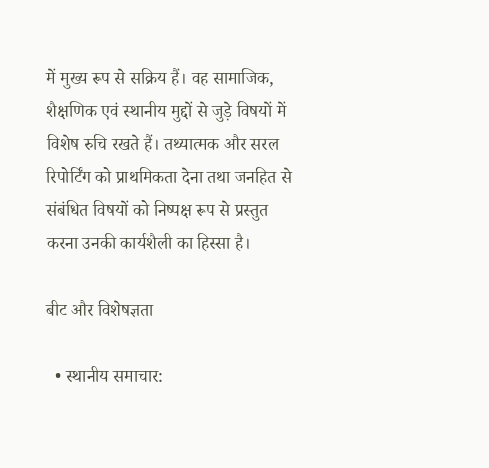में मुख्य रूप से सक्रिय हैं। वह सामाजिक, शैक्षणिक एवं स्थानीय मुद्दों से जुड़े विषयों में विशेष रुचि रखते हैं। तथ्यात्मक और सरल रिपोर्टिंग को प्राथमिकता देना तथा जनहित से संबंधित विषयों को निष्पक्ष रूप से प्रस्तुत करना उनकी कार्यशैली का हिस्सा है।

बीट और विशेषज्ञता

  • स्थानीय समाचार: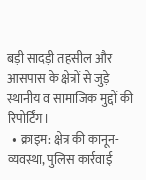बड़ी सादड़ी तहसील और आसपास के क्षेत्रों से जुड़े स्थानीय व सामाजिक मुद्दों की रिपोर्टिंग।
  • क्राइम: क्षेत्र की कानून-व्यवस्था, पुलिस कार्रवाई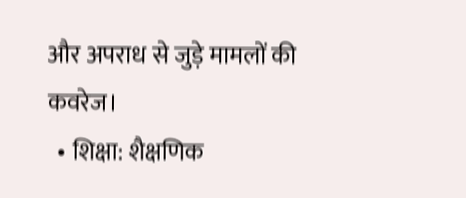और अपराध से जुड़े मामलों की कवरेज।
  • शिक्षा: शैक्षणिक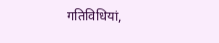गतिविधियां,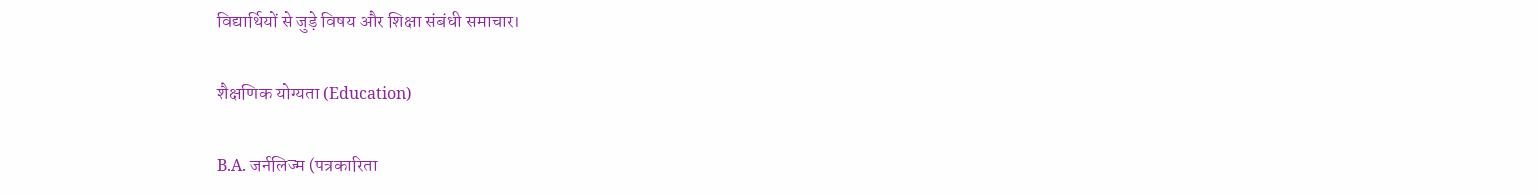विद्यार्थियों से जुड़े विषय और शिक्षा संबंधी समाचार।

शैक्षणिक योग्यता (Education)

B.A. जर्नलिज्म (पत्रकारिता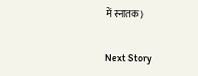में स्नातक)

Next Story